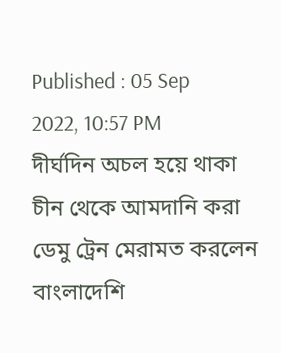Published : 05 Sep 2022, 10:57 PM
দীর্ঘদিন অচল হয়ে থাকা চীন থেকে আমদানি করা ডেমু ট্রেন মেরামত করলেন বাংলাদেশি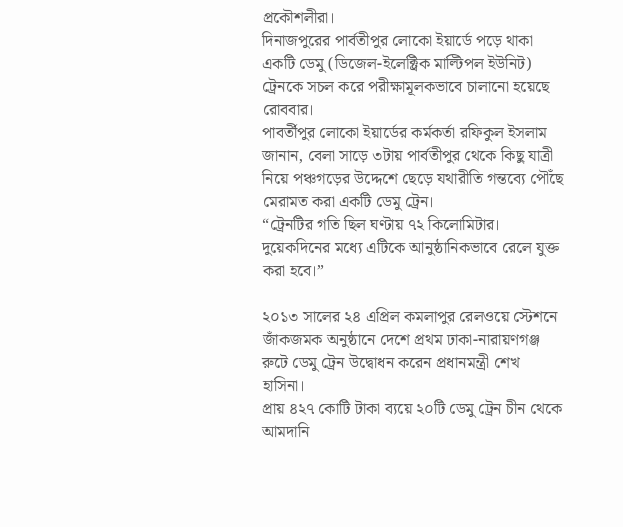প্রকৌশলীরা।
দিনাজপুরের পার্বতীপুর লোকো ইয়ার্ডে পড়ে থাকা একটি ডেমু (ডিজেল-ইলেক্ট্রিক মাল্টিপল ইউনিট) ট্রেনকে সচল করে পরীক্ষামূলকভাবে চালানো হয়েছে রোববার।
পাবর্তীপুর লোকো ইয়ার্ডের কর্মকর্তা রফিকুল ইসলাম জানান, বেলা সাড়ে ৩টায় পার্বতীপুর থেকে কিছু যাত্রী নিয়ে পঞ্চগড়ের উদ্দেশে ছেড়ে যথারীতি গন্তব্যে পৌঁছে মেরামত করা একটি ডেমু ট্রেন।
“ট্রেনটির গতি ছিল ঘণ্টায় ৭২ কিলোমিটার। দুয়েকদিনের মধ্যে এটিকে আনুষ্ঠানিকভাবে রেলে যুক্ত করা হবে।”

২০১৩ সালের ২৪ এপ্রিল কমলাপুর রেলওয়ে স্টেশনে জাঁকজমক অনুষ্ঠানে দেশে প্রথম ঢাকা-নারায়ণগঞ্জ রুটে ডেমু ট্রেন উদ্বোধন করেন প্রধানমন্ত্রী শেখ হাসিনা।
প্রায় ৪২৭ কোটি টাকা ব্যয়ে ২০টি ডেমু ট্রেন চীন থেকে আমদানি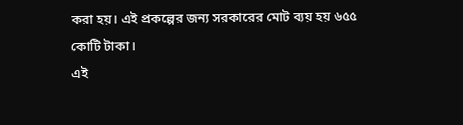করা হয়। এই প্রকল্পের জন্য সরকারের মোট ব্যয় হয় ৬৫৫ কোটি টাকা।
এই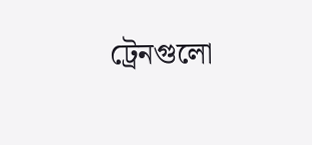ট্রেনগুলো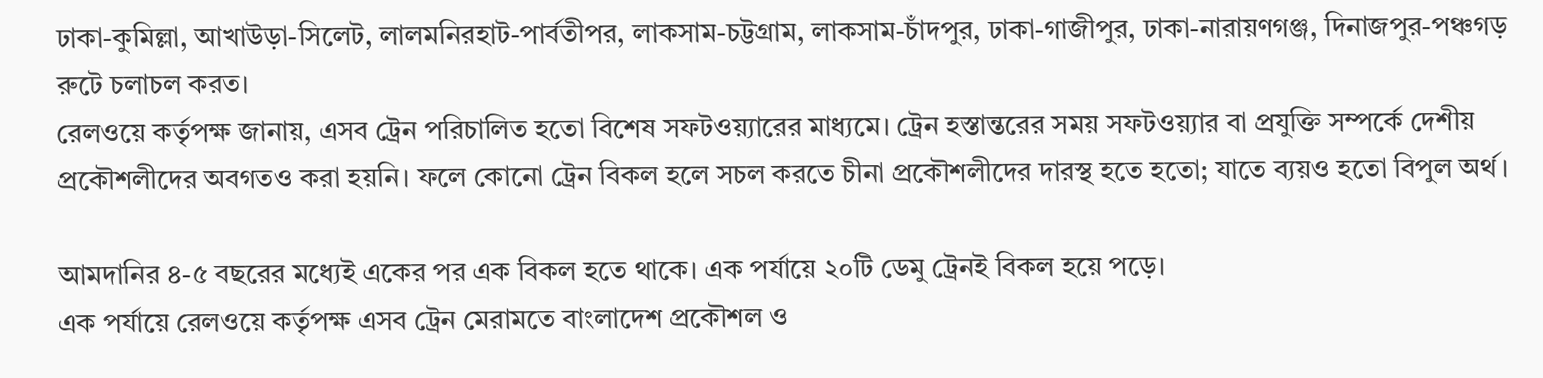ঢাকা-কুমিল্লা, আখাউড়া-সিলেট, লালমনিরহাট-পার্বতীপর, লাকসাম-চট্টগ্রাম, লাকসাম-চাঁদপুর, ঢাকা-গাজীপুর, ঢাকা-নারায়ণগঞ্জ, দিনাজপুর-পঞ্চগড় রুটে চলাচল করত।
রেলওয়ে কর্তৃপক্ষ জানায়, এসব ট্রেন পরিচালিত হতো বিশেষ সফটওয়্যারের মাধ্যমে। ট্রেন হস্তান্তরের সময় সফটওয়্যার বা প্রযুক্তি সম্পর্কে দেশীয় প্রকৌশলীদের অবগতও করা হয়নি। ফলে কোনো ট্রেন বিকল হলে সচল করতে চীনা প্রকৌশলীদের দারস্থ হতে হতো; যাতে ব্যয়ও হতো বিপুল অর্থ।

আমদানির ৪-৫ বছরের মধ্যেই একের পর এক বিকল হতে থাকে। এক পর্যায়ে ২০টি ডেমু ট্রেনই বিকল হয়ে পড়ে।
এক পর্যায়ে রেলওয়ে কর্তৃপক্ষ এসব ট্রেন মেরামতে বাংলাদেশ প্রকৌশল ও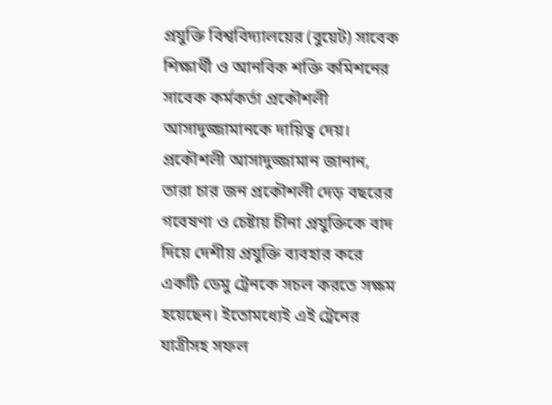প্রযুক্তি বিশ্ববিদ্যালয়ের (বুয়েট) সাবেক শিক্ষার্থী ও আনবিক শক্তি কমিশনের সাবেক কর্মকর্তা প্রকৌশলী আসাদুজ্জামানকে দায়িত্ব দেয়।
প্রকৌশলী আসাদুজ্জামান জানান, তারা চার জন প্রকৌশলী দেড় বছরের গবেষণা ও চেষ্টায় চীনা প্রযুক্তিকে বাদ দিয়ে দেশীয় প্রযুক্তি ব্যবহার করে একটি ডেমু ট্রেনকে সচল করতে সক্ষম হয়েছেন। ইতোমধ্যেই এই ট্রেনের যাত্রীসহ সফল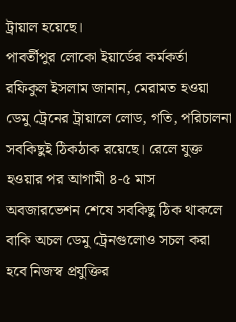ট্রায়াল হয়েছে।
পাবর্তীপুর লোকো ইয়ার্ডের কর্মকর্তা রফিকুল ইসলাম জানান, মেরামত হওয়া ডেমু ট্রেনের ট্রায়ালে লোড, গতি, পরিচালনা সবকিছুই ঠিকঠাক রয়েছে। রেলে যুক্ত হওয়ার পর আগামী ৪-৫ মাস অবজারভেশন শেষে সবকিছু ঠিক থাকলে বাকি অচল ডেমু ট্রেনগুলোও সচল করা হবে নিজস্ব প্রযুক্তির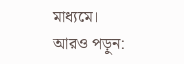মাধ্যমে।
আরও পড়ুন: